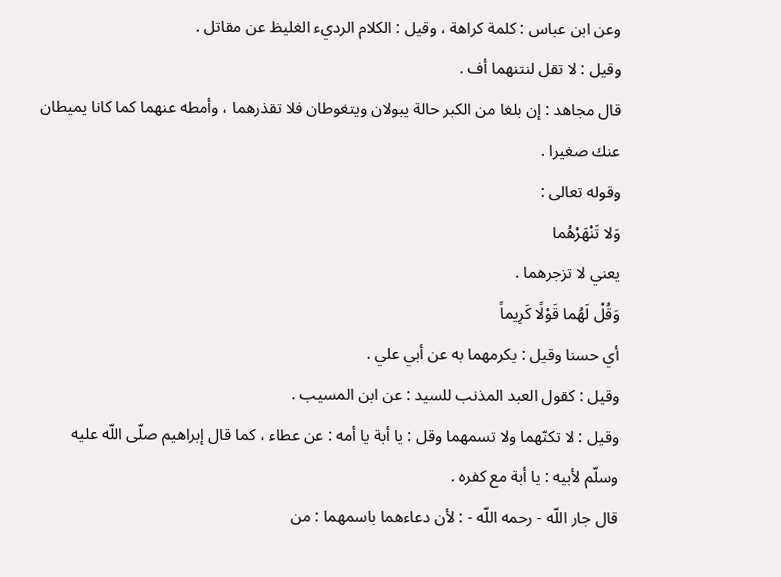وعن ابن عباس : كلمة كراهة ، وقيل : الكلام الرديء الغليظ عن مقاتل .
وقيل : لا تقل لنتنهما أف .
قال مجاهد : إن بلغا من الكبر حالة يبولان ويتغوطان فلا تقذرهما ، وأمطه عنهما كما كانا يميطان عنك صغيرا .
وقوله تعالى :
وَلا تَنْهَرْهُما
يعني لا تزجرهما .
وَقُلْ لَهُما قَوْلًا كَرِيماً
أي حسنا وقيل : يكرمهما به عن أبي علي .
وقيل : كقول العبد المذنب للسيد : عن ابن المسيب .
وقيل : لا تكنّهما ولا تسمهما وقل : يا أبة يا أمه : عن عطاء ، كما قال إبراهيم صلّى اللّه عليه وسلّم لأبيه : يا أبة مع كفره .
قال جار اللّه - رحمه اللّه - : لأن دعاءهما باسمهما : من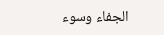الجفاء وسوء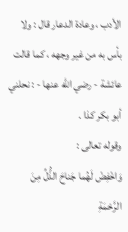الأدب ، وعادة الدعار قال : ولا بأس به من غير وجهه ، كما قالت عائشة - رضي اللّه عنها - : نحلني أبو بكر كذا .
وقوله تعالى :
وَاخْفِضْ لَهُما جَناحَ الذُّلِّ مِنَ الرَّحْمَةِ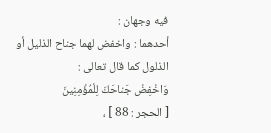فيه وجهان :
أحدهما : واخفض لهما جناح الذليل أو الذلول كما قال تعالى :
وَاخْفِضْ جَناحَكَ لِلْمُؤْمِنِينَ
[ الحجر : 88 ] ،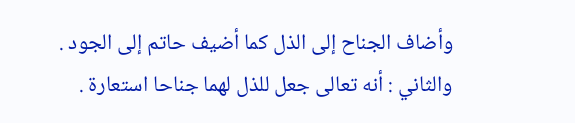وأضاف الجناح إلى الذل كما أضيف حاتم إلى الجود .
والثاني : أنه تعالى جعل للذل لهما جناحا استعارة .